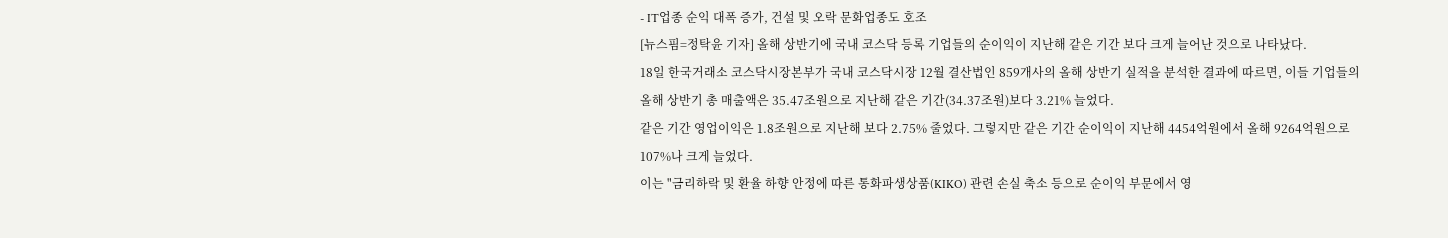- IT업종 순익 대폭 증가, 건설 및 오락 문화업종도 호조
[뉴스핌=정탁윤 기자] 올해 상반기에 국내 코스닥 등록 기업들의 순이익이 지난해 같은 기간 보다 크게 늘어난 것으로 나타났다.
18일 한국거래소 코스닥시장본부가 국내 코스닥시장 12월 결산법인 859개사의 올해 상반기 실적을 분석한 결과에 따르면, 이들 기업들의 올해 상반기 총 매출액은 35.47조원으로 지난해 같은 기간(34.37조원)보다 3.21% 늘었다.
같은 기간 영업이익은 1.8조원으로 지난해 보다 2.75% 줄었다. 그렇지만 같은 기간 순이익이 지난해 4454억원에서 올해 9264억원으로 107%나 크게 늘었다.
이는 "금리하락 및 환율 하향 안정에 따른 통화파생상품(KIKO) 관련 손실 축소 등으로 순이익 부문에서 영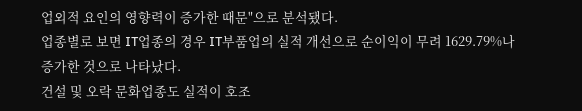업외적 요인의 영향력이 증가한 때문"으로 분석됐다.
업종별로 보면 IT업종의 경우 IT부품업의 실적 개선으로 순이익이 무려 1629.79%나 증가한 것으로 나타났다.
건설 및 오락 문화업종도 실적이 호조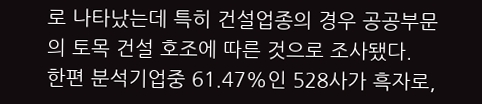로 나타났는데 특히 건설업종의 경우 공공부문의 토목 건설 호조에 따른 것으로 조사됐다.
한편 분석기업중 61.47%인 528사가 흑자로,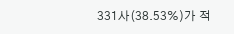331사(38.53%)가 적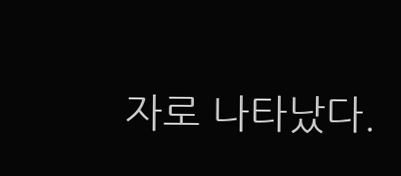자로 나타났다.